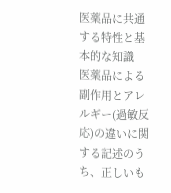医薬品に共通する特性と基本的な知識
医薬品による副作用とアレルギー(過敏反応)の違いに関する記述のうち、正しいも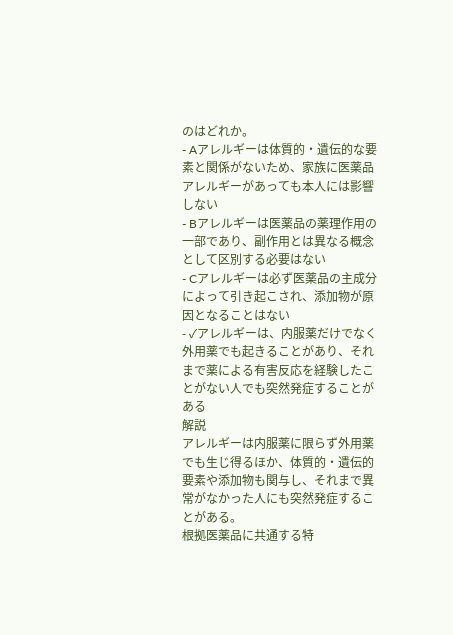のはどれか。
- Aアレルギーは体質的・遺伝的な要素と関係がないため、家族に医薬品アレルギーがあっても本人には影響しない
- Bアレルギーは医薬品の薬理作用の一部であり、副作用とは異なる概念として区別する必要はない
- Cアレルギーは必ず医薬品の主成分によって引き起こされ、添加物が原因となることはない
- ✓アレルギーは、内服薬だけでなく外用薬でも起きることがあり、それまで薬による有害反応を経験したことがない人でも突然発症することがある
解説
アレルギーは内服薬に限らず外用薬でも生じ得るほか、体質的・遺伝的要素や添加物も関与し、それまで異常がなかった人にも突然発症することがある。
根拠医薬品に共通する特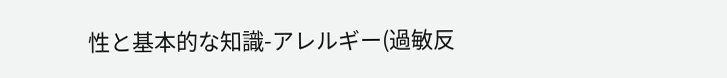性と基本的な知識-アレルギー(過敏反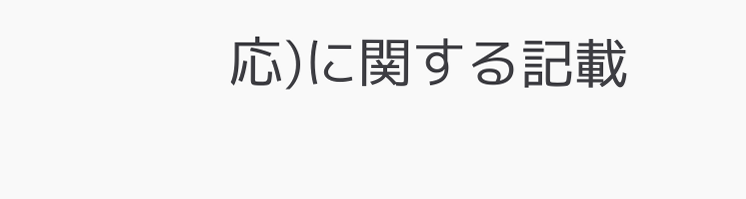応)に関する記載